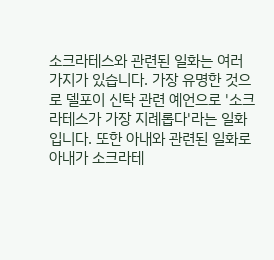소크라테스와 관련된 일화는 여러 가지가 있습니다. 가장 유명한 것으로 델포이 신탁 관련 예언으로 '소크라테스가 가장 지례롭다'라는 일화입니다. 또한 아내와 관련된 일화로 아내가 소크라테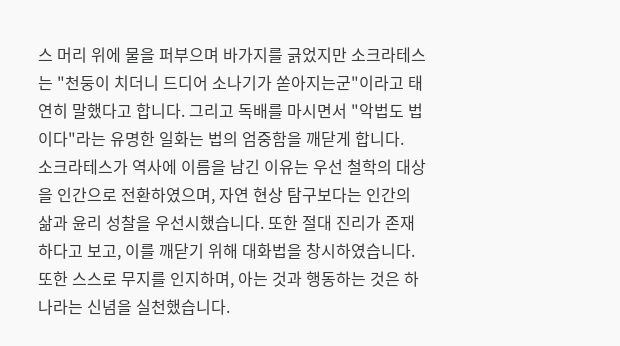스 머리 위에 물을 퍼부으며 바가지를 긁었지만 소크라테스는 "천둥이 치더니 드디어 소나기가 쏟아지는군"이라고 태연히 말했다고 합니다. 그리고 독배를 마시면서 "악법도 법이다"라는 유명한 일화는 법의 엄중함을 깨닫게 합니다.
소크라테스가 역사에 이름을 남긴 이유는 우선 철학의 대상을 인간으로 전환하였으며, 자연 현상 탐구보다는 인간의 삶과 윤리 성찰을 우선시했습니다. 또한 절대 진리가 존재하다고 보고, 이를 깨닫기 위해 대화법을 창시하였습니다. 또한 스스로 무지를 인지하며, 아는 것과 행동하는 것은 하나라는 신념을 실천했습니다.